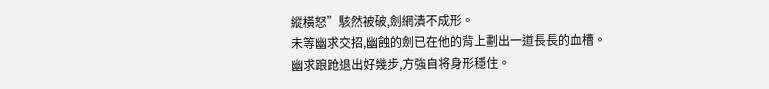縱橫怒”駭然被破,劍網潰不成形。
未等幽求交招,幽蝕的劍已在他的背上劃出一道長長的血槽。
幽求踉跄退出好幾步,方強自将身形穩住。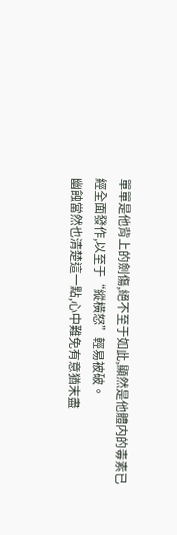單單是他背上的劍傷,絕不至于如此,顯然是他體内的毒素已經全面發作,以至于“縱橫怒”輕易被破。
幽蝕當然也清楚這一點,心中難免有意猶末盡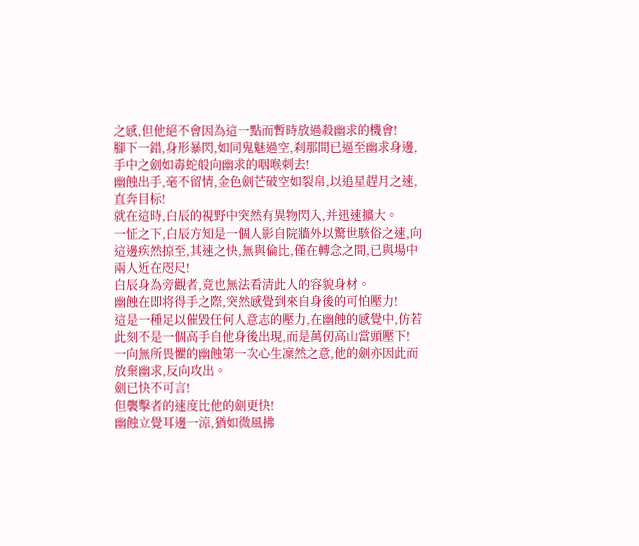之感,但他絕不會因為這一點而暫時放過殺幽求的機會!
腳下一錯,身形暴閃,如同鬼魅過空,刹那間已逼至幽求身邊,手中之劍如毒蛇般向幽求的咽喉刺去!
幽蝕出手,毫不留情,金色劍芒破空如裂帛,以追星趕月之速,直奔目标!
就在這時,白辰的視野中突然有異物閃入,并迅速擴大。
一怔之下,白辰方知是一個人影自院牆外以驚世駭俗之速,向這邊疾然掠至,其速之快,無與倫比,僅在轉念之間,已與場中兩人近在咫尺!
白辰身為旁觀者,竟也無法看清此人的容貌身材。
幽蝕在即将得手之際,突然感覺到來自身後的可怕壓力!
這是一種足以催毀任何人意志的壓力,在幽蝕的感覺中,仿若此刻不是一個高手自他身後出現,而是萬仞高山當頭壓下!
一向無所畏懼的幽蝕第一次心生凜然之意,他的劍亦因此而放棄幽求,反向攻出。
劍已快不可言!
但襲擊者的速度比他的劍更快!
幽蝕立覺耳邊一涼,猶如微風拂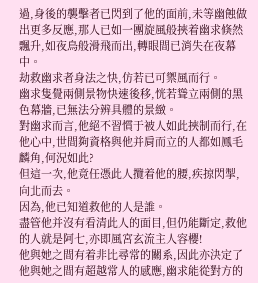過,身後的襲擊者已閃到了他的面前,未等幽蝕做出更多反應,那人已如一團旋風般挾着幽求倏然飄升,如夜鳥般滑飛而出,轉眼間已消失在夜幕中。
劫救幽求者身法之快,仿若已可禦風而行。
幽求隻覺兩側景物快速後移,恍若聳立兩側的黑色幕牆,已無法分辨具體的景緻。
對幽求而言,他絕不習慣于被人如此挾制而行,在他心中,世間夠資格與他并肩而立的人都如鳳毛麟角,何況如此?
但這一次,他竟任憑此人攬着他的腰,疾掠閃掣,向北而去。
因為,他已知道救他的人是誰。
盡管他并沒有看清此人的面目,但仍能斷定,救他的人就是阿七,亦即風宮玄流主人容櫻!
他與她之間有着非比尋常的關系,因此亦決定了他與她之間有超越常人的感應,幽求能從對方的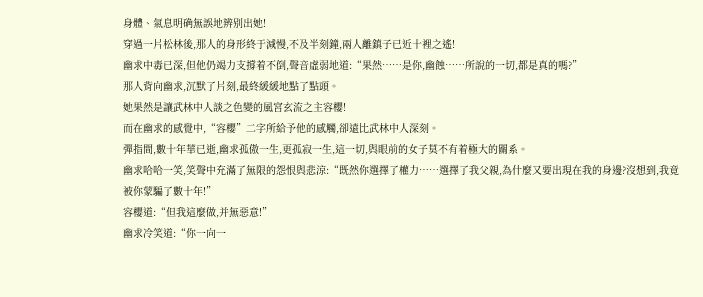身體、氣息明确無誤地辨别出她!
穿過一片松林後,那人的身形終于減慢,不及半刻鐘,兩人離鎮子已近十裡之遙!
幽求中毒已深,但他仍竭力支撐着不倒,聲音虛弱地道:“果然……是你,幽蝕……所說的一切,都是真的嗎?”
那人背向幽求,沉默了片刻,最終緩緩地點了點頭。
她果然是讓武林中人談之色變的風宮玄流之主容櫻!
而在幽求的感覺中,“容櫻”二字所給予他的感觸,卻遠比武林中人深刻。
彈指間,數十年華已逝,幽求孤傲一生,更孤寂一生,這一切,與眼前的女子莫不有着極大的關系。
幽求哈哈一笑,笑聲中充滿了無限的怨恨與悲涼:“既然你選擇了權力……選擇了我父親,為什麼又要出現在我的身邊?沒想到,我竟被你蒙騙了數十年!”
容櫻道:“但我這麼做,并無惡意!”
幽求冷笑道:“你一向一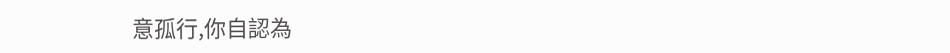意孤行,你自認為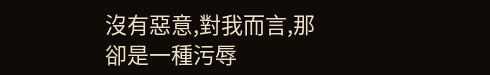沒有惡意,對我而言,那卻是一種污辱